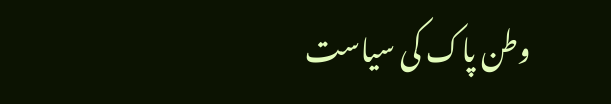وطن پاک کی سیاست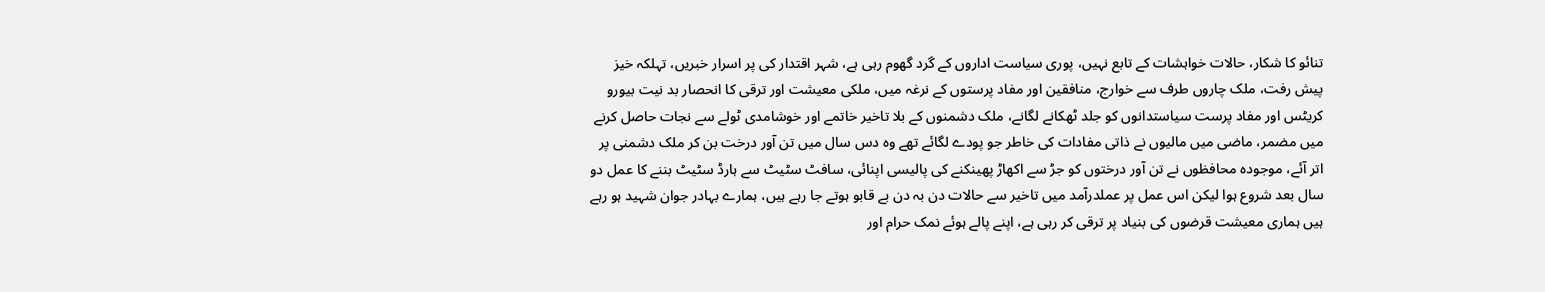تنائو کا شکار، حالات خواہشات کے تابع نہیں، پوری سیاست اداروں کے گرد گھوم رہی ہے، شہر اقتدار کی پر اسرار خبریں، تہلکہ خیز پیش رفت، ملک چاروں طرف سے خوارج، منافقین اور مفاد پرستوں کے نرغہ میں، ملکی معیشت اور ترقی کا انحصار بد نیت بیورو کریٹس اور مفاد پرست سیاستدانوں کو جلد ٹھکانے لگانے، ملک دشمنوں کے بلا تاخیر خاتمے اور خوشامدی ٹولے سے نجات حاصل کرنے میں مضمر، ماضی میں مالیوں نے ذاتی مفادات کی خاطر جو پودے لگائے تھے وہ دس سال میں تن آور درخت بن کر ملک دشمنی پر اتر آئے، موجودہ محافظوں نے تن آور درختوں کو جڑ سے اکھاڑ پھینکنے کی پالیسی اپنائی، سافٹ سٹیٹ سے ہارڈ سٹیٹ بننے کا عمل دو سال بعد شروع ہوا لیکن اس عمل پر عملدرآمد میں تاخیر سے حالات دن بہ دن بے قابو ہوتے جا رہے ہیں، ہمارے بہادر جوان شہید ہو رہے ہیں ہماری معیشت قرضوں کی بنیاد پر ترقی کر رہی ہے، اپنے پالے ہوئے نمک حرام اور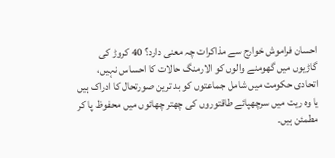احسان فراموش خوارج سے مذاکرات چہ معنی دارد؟ 40 کروڑ کی گاڑیوں میں گھومنے والوں کو الارمنگ حالات کا احساس نہیں، اتحادی حکومت میں شامل جماعتوں کو بد ترین صورتحال کا ادراک ہیں یا وہ ریت میں سرچھپائے طاقتوروں کی چھتر چھائوں میں محفوظ پا کر مطمئن ہیں۔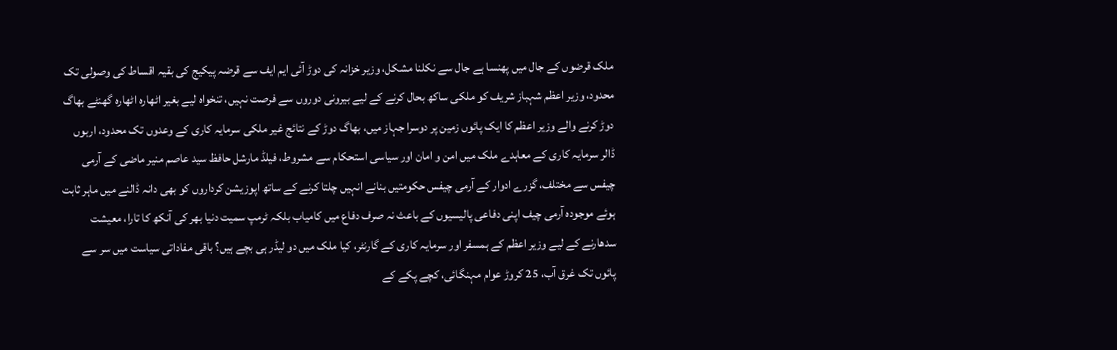ملک قرضوں کے جال میں پھنسا ہے جال سے نکلنا مشکل، وزیر خزانہ کی دوڑ آئی ایم ایف سے قرضہ پیکیج کی بقیہ اقساط کی وصولی تک محدود، وزیر اعظم شہباز شریف کو ملکی ساکھ بحال کرنے کے لیے بیرونی دوروں سے فرصت نہیں، تنخواہ لیے بغیر اٹھارہ اٹھارہ گھنٹے بھاگ دوڑ کرنے والے وزیر اعظم کا ایک پائوں زمین پر دوسرا جہاز میں، بھاگ دوڑ کے نتائج غیر ملکی سرمایہ کاری کے وعدوں تک محدود، اربوں ڈالر سرمایہ کاری کے معاہدے ملک میں امن و امان اور سیاسی استحکام سے مشروط، فیلڈ مارشل حافظ سید عاصم منیر ماضی کے آرمی چیفس سے مختلف، گزرے ادوار کے آرمی چیفس حکومتیں بنانے انہیں چلتا کرنے کے ساتھ اپوزیشن کرداروں کو بھی دانہ ڈالنے میں ماہر ثابت ہوئے موجودہ آرمی چیف اپنی دفاعی پالیسیوں کے باعث نہ صرف دفاع میں کامیاب بلکہ ٹرمپ سمیت دنیا بھر کی آنکھ کا تارا، معیشت سدھارنے کے لیے وزیر اعظم کے ہمسفر اور سرمایہ کاری کے گارنٹر، کیا ملک میں دو لیڈر ہی بچے ہیں؟ باقی مفاداتی سیاست میں سر سے پائوں تک غرق آب، 25 کروڑ عوام مہنگائی، کچے پکے کے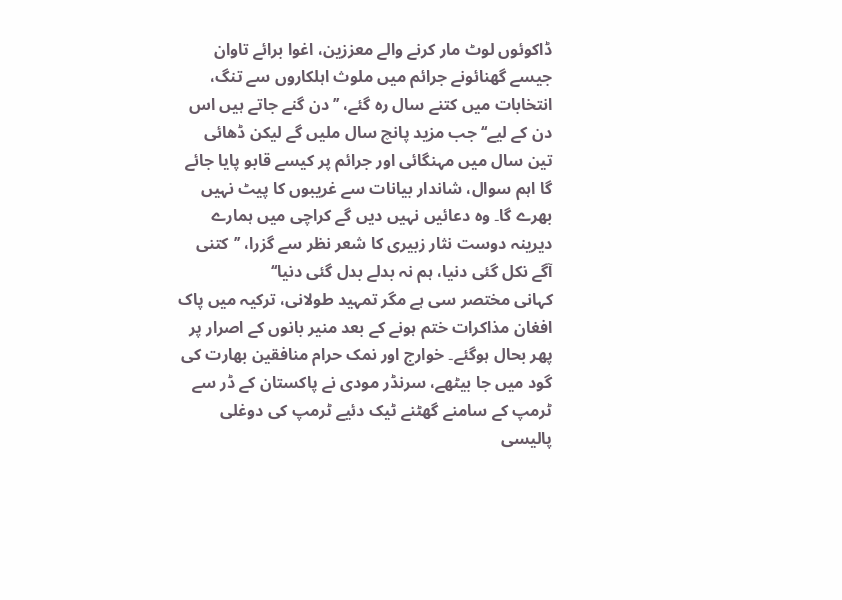ڈاکوئوں لوٹ مار کرنے والے معززین، اغوا برائے تاوان جیسے گھنائونے جرائم میں ملوث اہلکاروں سے تنگ، انتخابات میں کتنے سال رہ گئے، ’’دن گنے جاتے ہیں اس دن کے لیے‘‘ جب مزید پانچ سال ملیں گے لیکن ڈھائی تین سال میں مہنگائی اور جرائم پر کیسے قابو پایا جائے گا اہم سوال، شاندار بیانات سے غریبوں کا پیٹ نہیں بھرے گا۔ وہ دعائیں نہیں دیں گے کراچی میں ہمارے دیرینہ دوست نثار زبیری کا شعر نظر سے گزرا، ’’کتنی آگے نکل گئی دنیا، ہم نہ بدلے بدل گئی دنیا‘‘
کہانی مختصر سی ہے مگر تمہید طولانی، ترکیہ میں پاک افغان مذاکرات ختم ہونے کے بعد منیر بانوں کے اصرار پر پھر بحال ہوگئے۔ خوارج اور نمک حرام منافقین بھارت کی گود میں جا بیٹھے، سرنڈر مودی نے پاکستان کے ڈر سے ٹرمپ کے سامنے گھٹنے ٹیک دئیے ٹرمپ کی دوغلی پالیسی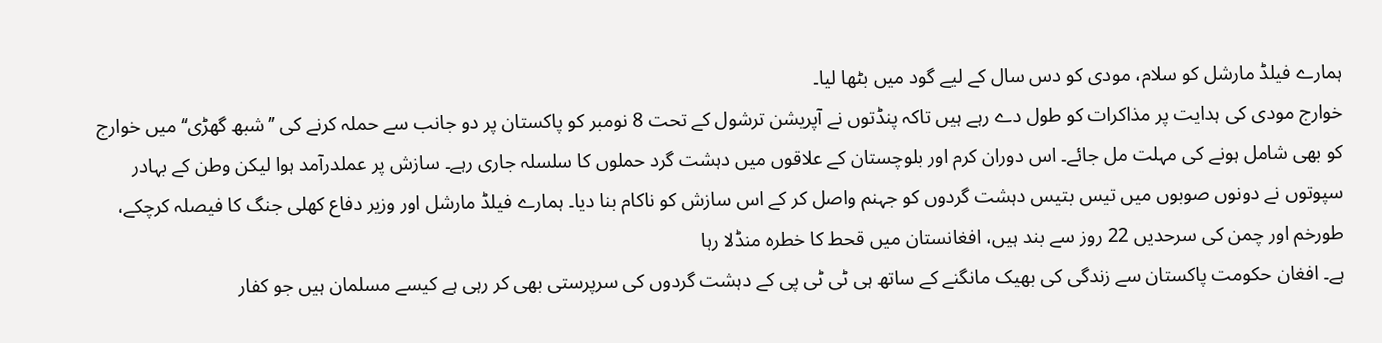ہمارے فیلڈ مارشل کو سلام، مودی کو دس سال کے لیے گود میں بٹھا لیا۔
خوارج مودی کی ہدایت پر مذاکرات کو طول دے رہے ہیں تاکہ پنڈتوں نے آپریشن ترشول کے تحت 8 نومبر کو پاکستان پر دو جانب سے حملہ کرنے کی ’’شبھ گھڑی‘‘ میں خوارج کو بھی شامل ہونے کی مہلت مل جائے۔ اس دوران کرم اور بلوچستان کے علاقوں میں دہشت گرد حملوں کا سلسلہ جاری رہے۔ سازش پر عملدرآمد ہوا لیکن وطن کے بہادر سپوتوں نے دونوں صوبوں میں تیس بتیس دہشت گردوں کو جہنم واصل کر کے اس سازش کو ناکام بنا دیا۔ ہمارے فیلڈ مارشل اور وزیر دفاع کھلی جنگ کا فیصلہ کرچکے، طورخم اور چمن کی سرحدیں 22 روز سے بند ہیں، افغانستان میں قحط کا خطرہ منڈلا رہا
ہے۔ افغان حکومت پاکستان سے زندگی کی بھیک مانگنے کے ساتھ ہی ٹی ٹی پی کے دہشت گردوں کی سرپرستی بھی کر رہی ہے کیسے مسلمان ہیں جو کفار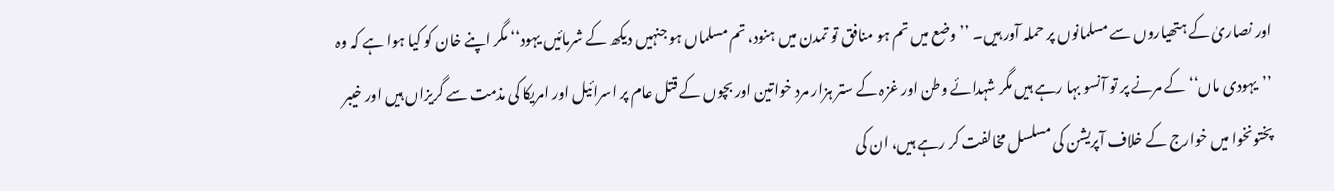اور نصاریٰ کے ہتھیاروں سے مسلمانوں پر حملہ آور ہیں۔ ’’وضع میں تم ہو منافق تو تمدن میں ہنود، تم مسلماں ہو جنہیں دیکھ کے شرمائیں یہود‘‘ مگر اپنے خان کو کیا ہوا ہے کہ وہ ’’یہودی ماں‘‘ کے مرنے پر تو آنسو بہا رہے ہیں مگر شہدائے وطن اور غزہ کے ستر ہزار مرد خواتین اور بچوں کے قتل عام پر اسرائیل اور امریکا کی مذمت سے گریزاں ہیں اور خیبر پختونخوا میں خوارج کے خلاف آپریشن کی مسلسل مخالفت کر رہے ہیں، ان کی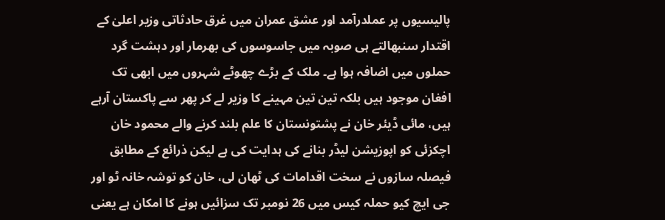پالیسیوں پر عملدرآمد اور عشق عمران میں غرق حادثاتی وزیر اعلیٰ کے اقتدار سنبھالتے ہی صوبہ میں جاسوسوں کی بھرمار اور دہشت گرد حملوں میں اضافہ ہوا ہے۔ ملک کے بڑے چھوٹے شہروں میں ابھی تک افغان موجود ہیں بلکہ تین تین مہینے کا وزیر لے کر پھر سے پاکستان آرہے ہیں، مائی ڈیئر خان نے پشتونستان کا علم بلند کرنے والے محمود خان اچکزئی کو اپوزیشن لیڈر بنانے کی ہدایت کی ہے لیکن ذرائع کے مطابق فیصلہ سازوں نے سخت اقدامات کی ٹھان لی، خان کو توشہ خانہ ٹو اور جی ایچ کیو حملہ کیس میں 26 نومبر تک سزائیں ہونے کا امکان ہے یعنی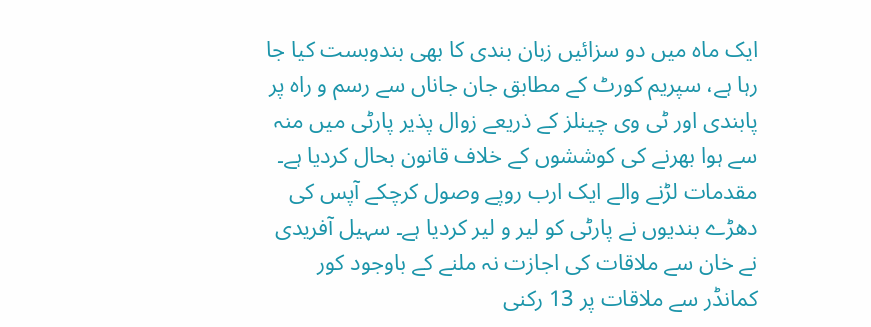ایک ماہ میں دو سزائیں زبان بندی کا بھی بندوبست کیا جا رہا ہے، سپریم کورٹ کے مطابق جان جاناں سے رسم و راہ پر پابندی اور ٹی وی چینلز کے ذریعے زوال پذیر پارٹی میں منہ سے ہوا بھرنے کی کوششوں کے خلاف قانون بحال کردیا ہے۔ مقدمات لڑنے والے ایک ارب روپے وصول کرچکے آپس کی دھڑے بندیوں نے پارٹی کو لیر و لیر کردیا ہے۔ سہیل آفریدی نے خان سے ملاقات کی اجازت نہ ملنے کے باوجود کور کمانڈر سے ملاقات پر 13 رکنی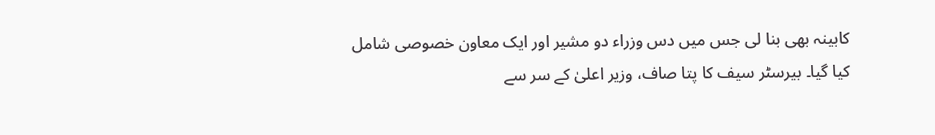کابینہ بھی بنا لی جس میں دس وزراء دو مشیر اور ایک معاون خصوصی شامل کیا گیا۔ بیرسٹر سیف کا پتا صاف، وزیر اعلیٰ کے سر سے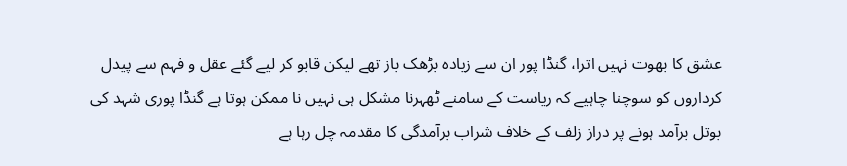عشق کا بھوت نہیں اترا، گنڈا پور ان سے زیادہ بڑھک باز تھے لیکن قابو کر لیے گئے عقل و فہم سے پیدل کرداروں کو سوچنا چاہیے کہ ریاست کے سامنے ٹھہرنا مشکل ہی نہیں نا ممکن ہوتا ہے گنڈا پوری شہد کی بوتل برآمد ہونے پر دراز زلف کے خلاف شراب برآمدگی کا مقدمہ چل رہا ہے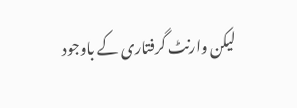لیکن وارنٹ گرفتاری کے باوجود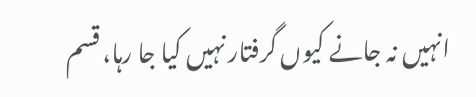انہیں نہ جانے کیوں گرفتار نہیں کیا جا رہا، قسم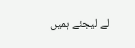لے لیجئے ہمیں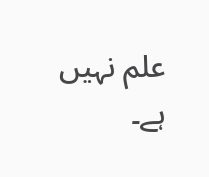علم نہیں ہے۔